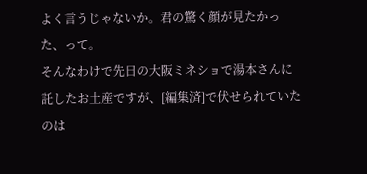よく言うじゃないか。君の驚く顔が見たかった、って。
そんなわけで先日の大阪ミネショで湯本さんに託したお土産ですが、[編集済]で伏せられていたのは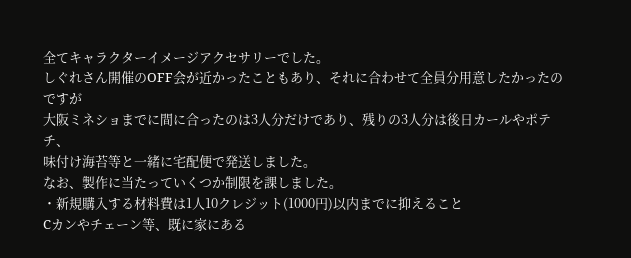全てキャラクターイメージアクセサリーでした。
しぐれさん開催のOFF会が近かったこともあり、それに合わせて全員分用意したかったのですが
大阪ミネショまでに間に合ったのは3人分だけであり、残りの3人分は後日カールやポテチ、
味付け海苔等と一緒に宅配便で発送しました。
なお、製作に当たっていくつか制限を課しました。
・新規購入する材料費は1人10クレジット(1000円)以内までに抑えること
Cカンやチェーン等、既に家にある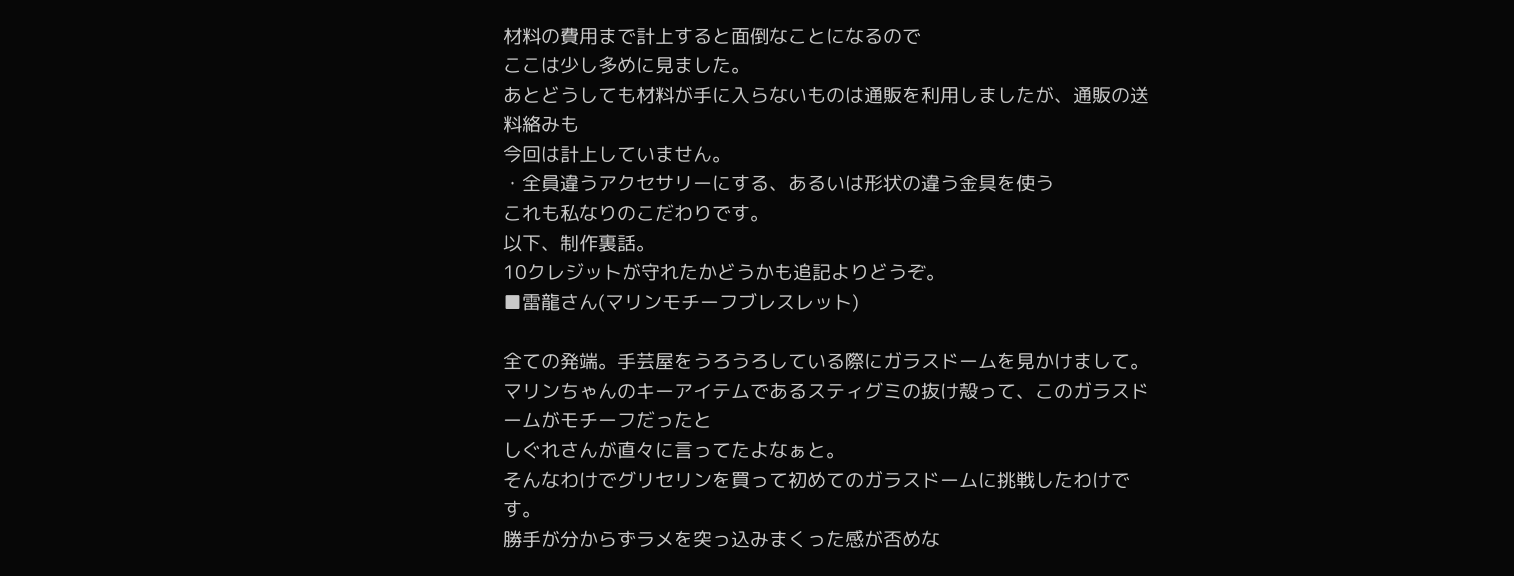材料の費用まで計上すると面倒なことになるので
ここは少し多めに見ました。
あとどうしても材料が手に入らないものは通販を利用しましたが、通販の送料絡みも
今回は計上していません。
・全員違うアクセサリーにする、あるいは形状の違う金具を使う
これも私なりのこだわりです。
以下、制作裏話。
10クレジットが守れたかどうかも追記よりどうぞ。
■雷龍さん(マリンモチーフブレスレット)

全ての発端。手芸屋をうろうろしている際にガラスドームを見かけまして。
マリンちゃんのキーアイテムであるスティグミの抜け殻って、このガラスドームがモチーフだったと
しぐれさんが直々に言ってたよなぁと。
そんなわけでグリセリンを買って初めてのガラスドームに挑戦したわけです。
勝手が分からずラメを突っ込みまくった感が否めな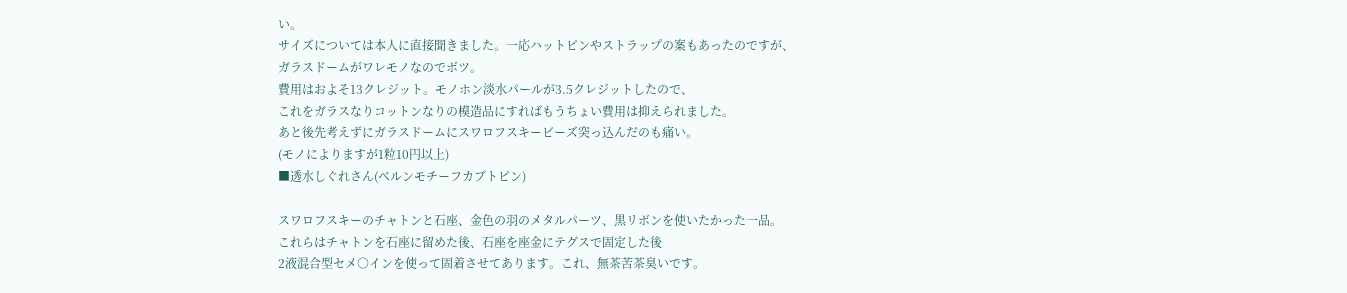い。
サイズについては本人に直接聞きました。一応ハットピンやストラップの案もあったのですが、
ガラスドームがワレモノなのでボツ。
費用はおよそ13クレジット。モノホン淡水パールが3.5クレジットしたので、
これをガラスなりコットンなりの模造品にすればもうちょい費用は抑えられました。
あと後先考えずにガラスドームにスワロフスキービーズ突っ込んだのも痛い。
(モノによりますが1粒10円以上)
■透水しぐれさん(ベルンモチーフカブトピン)

スワロフスキーのチャトンと石座、金色の羽のメタルパーツ、黒リボンを使いたかった一品。
これらはチャトンを石座に留めた後、石座を座金にテグスで固定した後
2液混合型セメ○インを使って固着させてあります。これ、無茶苦茶臭いです。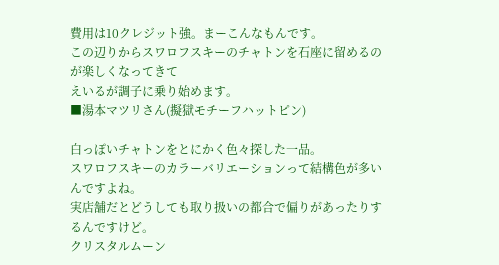費用は10クレジット強。まーこんなもんです。
この辺りからスワロフスキーのチャトンを石座に留めるのが楽しくなってきて
えいるが調子に乗り始めます。
■湯本マツリさん(擬獄モチーフハットピン)

白っぽいチャトンをとにかく色々探した一品。
スワロフスキーのカラーバリエーションって結構色が多いんですよね。
実店舗だとどうしても取り扱いの都合で偏りがあったりするんですけど。
クリスタルムーン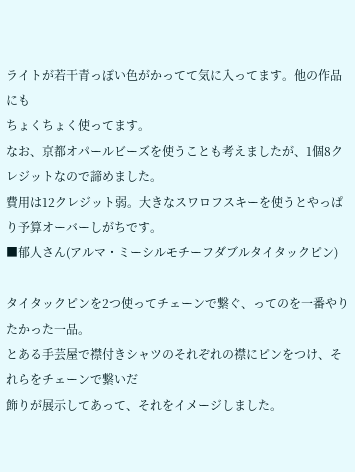ライトが若干青っぽい色がかってて気に入ってます。他の作品にも
ちょくちょく使ってます。
なお、京都オパールビーズを使うことも考えましたが、1個8クレジットなので諦めました。
費用は12クレジット弱。大きなスワロフスキーを使うとやっぱり予算オーバーしがちです。
■郁人さん(アルマ・ミーシルモチーフダブルタイタックピン)

タイタックピンを2つ使ってチェーンで繋ぐ、ってのを一番やりたかった一品。
とある手芸屋で襟付きシャツのそれぞれの襟にピンをつけ、それらをチェーンで繋いだ
飾りが展示してあって、それをイメージしました。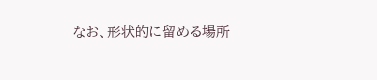なお、形状的に留める場所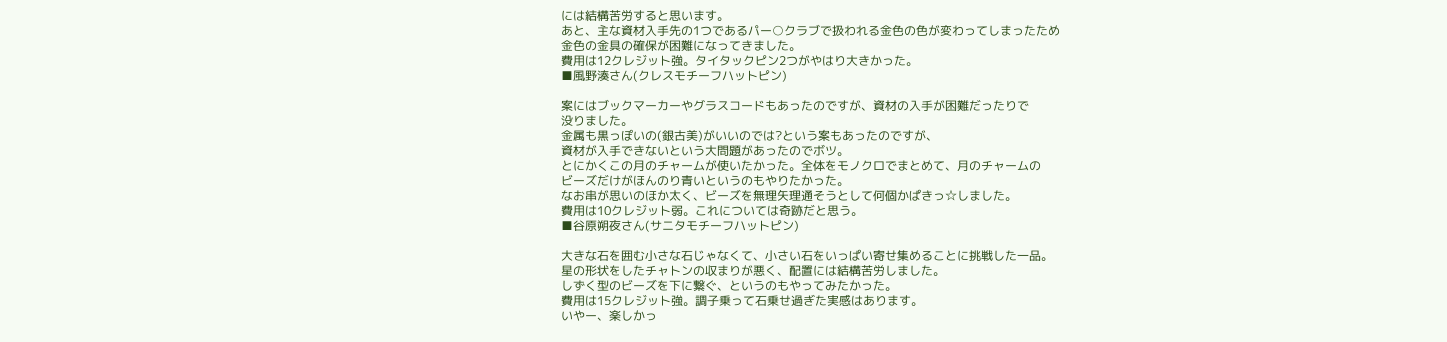には結構苦労すると思います。
あと、主な資材入手先の1つであるパー○クラブで扱われる金色の色が変わってしまったため
金色の金具の確保が困難になってきました。
費用は12クレジット強。タイタックピン2つがやはり大きかった。
■風野湊さん(クレスモチーフハットピン)

案にはブックマーカーやグラスコードもあったのですが、資材の入手が困難だったりで
没りました。
金属も黒っぽいの(銀古美)がいいのでは?という案もあったのですが、
資材が入手できないという大問題があったのでボツ。
とにかくこの月のチャームが使いたかった。全体をモノクロでまとめて、月のチャームの
ビーズだけがほんのり青いというのもやりたかった。
なお串が思いのほか太く、ビーズを無理矢理通そうとして何個かぱきっ☆しました。
費用は10クレジット弱。これについては奇跡だと思う。
■谷原朔夜さん(サニタモチーフハットピン)

大きな石を囲む小さな石じゃなくて、小さい石をいっぱい寄せ集めることに挑戦した一品。
星の形状をしたチャトンの収まりが悪く、配置には結構苦労しました。
しずく型のビーズを下に繋ぐ、というのもやってみたかった。
費用は15クレジット強。調子乗って石乗せ過ぎた実感はあります。
いやー、楽しかっ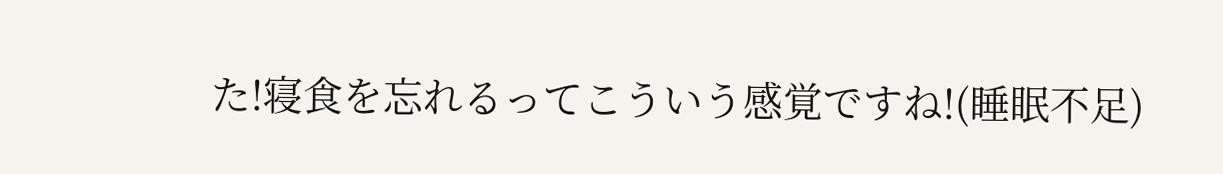た!寝食を忘れるってこういう感覚ですね!(睡眠不足)